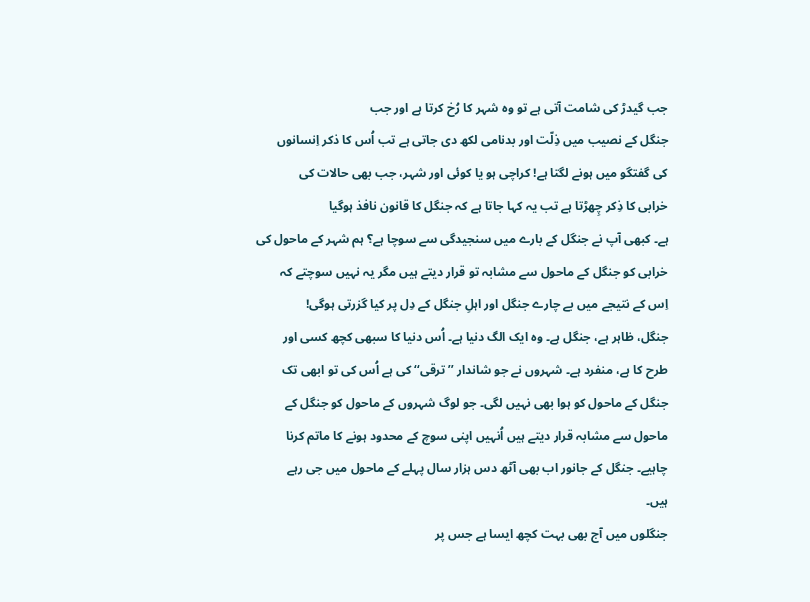جب گیدڑ کی شامت آتی ہے تو وہ شہر کا رُخ کرتا ہے اور جب
جنگل کے نصیب میں ذِلّت اور بدنامی لکھ دی جاتی ہے تب اُس کا ذکر اِنسانوں
کی گفتگو میں ہونے لگتا ہے! کراچی ہو یا کوئی اور شہر، جب بھی حالات کی
خرابی کا ذِکر چِھڑتا ہے تب یہ کہا جاتا ہے کہ جنگل کا قانون نافذ ہوگیا
ہے۔ کبھی آپ نے جنگل کے بارے میں سنجیدگی سے سوچا ہے؟ ہم شہر کے ماحول کی
خرابی کو جنگل کے ماحول سے مشابہ تو قرار دیتے ہیں مگر یہ نہیں سوچتے کہ
اِس کے نتیجے میں بے چارے جنگل اور اہلِ جنگل کے دِل پر کیا گزرتی ہوگی!
جنگل، ظاہر ہے، جنگل ہے۔ وہ ایک الگ دنیا ہے۔ اُس دنیا کا سبھی کچھ کسی اور
طرح کا ہے، منفرد ہے۔ شہروں نے جو شاندار ’’ترقی‘‘ کی ہے اُس کی تو ابھی تک
جنگل کے ماحول کو ہوا بھی نہیں لگی۔ جو لوگ شہروں کے ماحول کو جنگل کے
ماحول سے مشابہ قرار دیتے ہیں اُنہیں اپنی سوچ کے محدود ہونے کا ماتم کرنا
چاہیے۔ جنگل کے جانور اب بھی آٹھ دس ہزار سال پہلے کے ماحول میں جی رہے
ہیں۔
جنگلوں میں آج بھی بہت کچھ ایسا ہے جس پر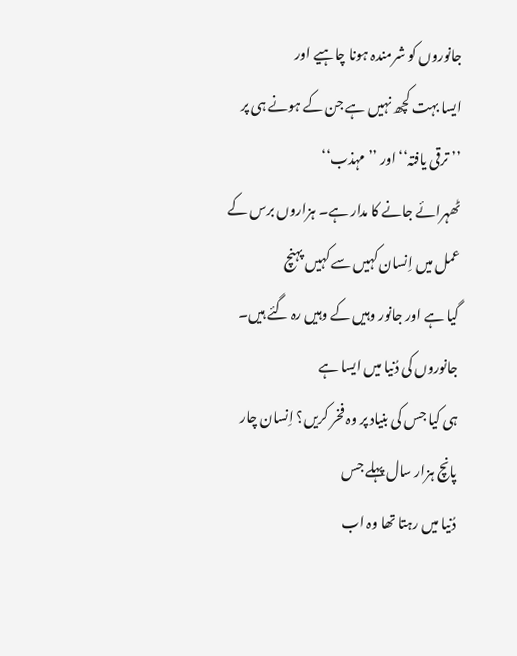جانوروں کو شرمندہ ہونا چاہیے اور
ایسا بہت کچھ نہیں ہے جن کے ہونے ہی پر ’’ترقی یافتہ‘‘ اور ’’مہذب‘‘
ٹھہرائے جانے کا مدار ہے۔ ہزاروں برس کے عمل میں اِنسان کہیں سے کہیں پہنچ
گیا ہے اور جانور وہیں کے وہیں رہ گئے ہیں۔ جانوروں کی دُنیا میں ایسا ہے
ہی کیا جس کی بنیاد پر وہ فخر کریں؟ اِنسان چار پانچ ہزار سال پہلے جس
دُنیا میں رہتا تھا وہ اب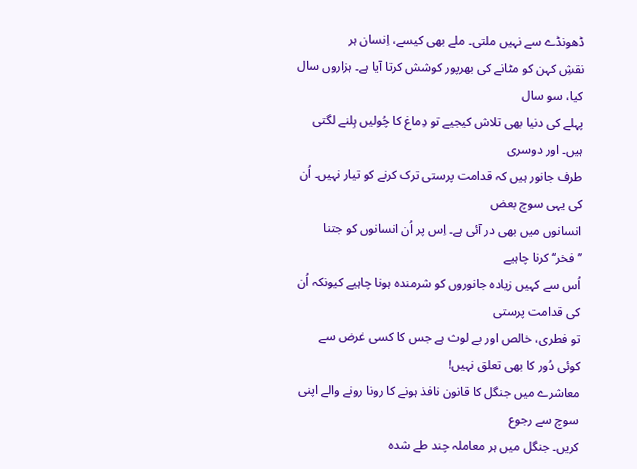ڈھونڈے سے نہیں ملتی۔ ملے بھی کیسے، اِنسان ہر
نقشِ کہن کو مٹانے کی بھرپور کوشش کرتا آیا ہے۔ ہزاروں سال کیا، سو سال
پہلے کی دنیا بھی تلاش کیجیے تو دِماغ کا چُولیں ہِلنے لگتی ہیں۔ اور دوسری
طرف جانور ہیں کہ قدامت پرستی ترک کرنے کو تیار نہیں۔ اُن کی یہی سوچ بعض
انسانوں میں بھی در آئی ہے۔ اِس پر اُن انسانوں کو جتنا ’’فخر‘‘ کرنا چاہیے
اُس سے کہیں زیادہ جانوروں کو شرمندہ ہونا چاہیے کیونکہ اُن کی قدامت پرستی
تو فطری، خالص اور بے لوث ہے جس کا کسی غرض سے کوئی دُور کا بھی تعلق نہیں!
معاشرے میں جنگل کا قانون نافذ ہونے کا رونا رونے والے اپنی سوچ سے رجوع
کریں۔ جنگل میں ہر معاملہ چند طے شدہ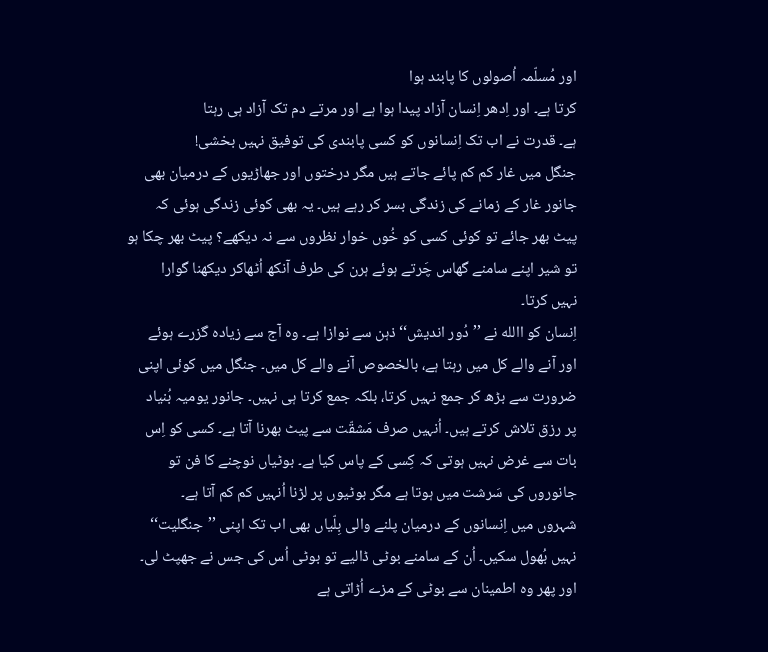اور مُسلّمہ اُصولوں کا پابند ہوا
کرتا ہے۔ اور اِدھر اِنسان آزاد پیدا ہوا ہے اور مرتے دم تک آزاد ہی رہتا
ہے۔ قدرت نے اب تک اِنسانوں کو کسی پابندی کی توفیق نہیں بخشی!
جنگل میں غار کم کم پائے جاتے ہیں مگر درختوں اور جھاڑیوں کے درمیان بھی
جانور غار کے زمانے کی زندگی بسر کر رہے ہیں۔ یہ بھی کوئی زندگی ہوئی کہ
پیٹ بھر جائے تو کوئی کسی کو خُوں خوار نظروں سے نہ دیکھے؟ پیٹ بھر چکا ہو
تو شیر اپنے سامنے گھاس چَرتے ہوئے ہرن کی طرف آنکھ اُٹھاکر دیکھنا گوارا
نہیں کرتا۔
اِنسان کو االله نے ’’دُور اندیش‘‘ ذہن سے نوازا ہے۔ وہ آج سے زیادہ گزرے ہوئے
اور آنے والے کل میں رہتا ہے، بالخصوص آنے والے کل میں۔ جنگل میں کوئی اپنی
ضرورت سے بڑھ کر جمع نہیں کرتا، بلکہ جمع کرتا ہی نہیں۔ جانور یومیہ بُنیاد
پر رزق تلاش کرتے ہیں۔ اُنہیں صرف مَشقّت سے پیٹ بھرنا آتا ہے۔ کسی کو اِس
بات سے غرض نہیں ہوتی کہ کِسی کے پاس کیا ہے۔ بوٹیاں نوچنے کا فن تو
جانوروں کی سَرشت میں ہوتا ہے مگر بوٹیوں پر لڑنا اُنہیں کم کم آتا ہے۔
شہروں میں اِنسانوں کے درمیان پلنے والی بِلّیاں بھی اب تک اپنی ’’جنگلیت‘‘
نہیں بُھول سکیں۔ اُن کے سامنے بوٹی ڈالیے تو بوٹی اُس کی جس نے جھپٹ لی۔
اور پھر وہ اطمینان سے بوٹی کے مزے اُڑاتی ہے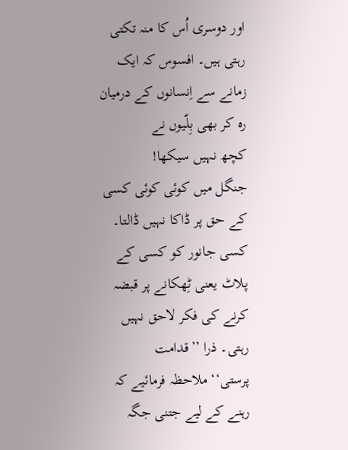اور دوسری اُس کا منہ تکتی
رہتی ہیں۔ افسوس کہ ایک زمانے سے اِنسانوں کے درمیان رہ کر بھی بِلّیوں نے
کچھ نہیں سیکھا!
جنگل میں کوئی کوئی کسی کے حق پر ڈاکا نہیں ڈالتا۔ کسی جانور کو کسی کے
پلاٹ یعنی ٹِھکانے پر قبضہ کرنے کی فکر لاحق نہیں رہتی۔ ذرا ’’قدامت
پرستی‘‘ ملاحظہ فرمائیے کہ رہنے کے لیے جتنی جگہ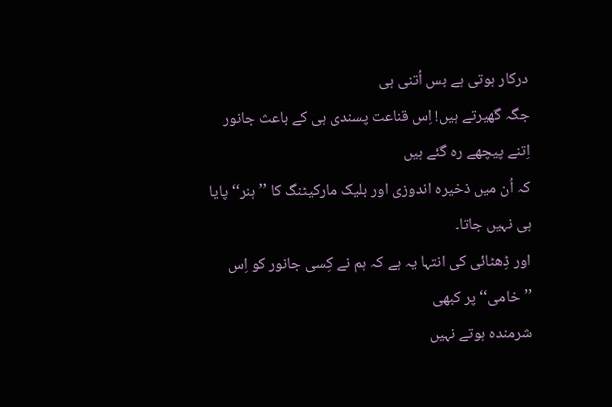درکار ہوتی ہے بس اُتنی ہی
جگہ گھیرتے ہیں! اِس قناعت پسندی ہی کے باعث جانور اِتنے پیچھے رہ گئے ہیں
کہ اُن میں ذخیرہ اندوزی اور بلیک مارکیٹنگ کا ’’ہنر‘‘ پایا ہی نہیں جاتا۔
اور ڈِھٹائی کی انتہا یہ ہے کہ ہم نے کِسی جانور کو اِس ’’خامی‘‘ پر کبھی
شرمندہ ہوتے نہیں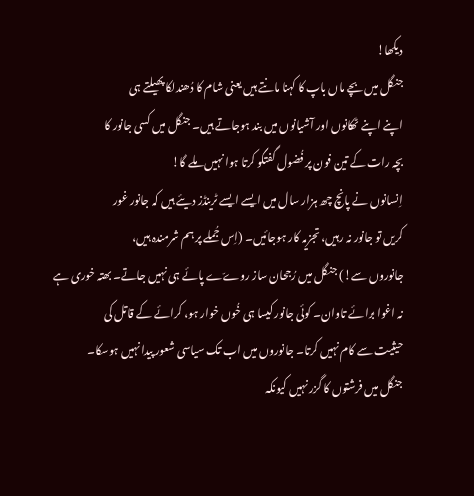دیکھا!
جنگل میں بچے ماں باپ کا کہنا مانتے ہیں یعنی شام کا دُھندلکا پھیلتے ہی
اپنے اپنے ٹھکانوں اور آشیانوں میں بند ہوجاتے ہیں۔ جنگل میں کسی جانور کا
بچہ رات کے تین فون پر فُضول گفتگو کرتا ہوا نہیں ملے گا!
اِنسانوں نے پانچ چھ ہزار سال میں ایسے ایسے ٹرینڈز دیئے ہیں کہ جانور غور
کریں تو جانور نہ رہیں، تجزیہ کار ہوجائیں۔ (اِس جُملے پر ہم شرمندہ ہیں،
جانوروں سے!) جنگل میں رُجحان ساز روےّے پائے ہی نہیں جاتے۔ بھتہ خوری ہے
نہ اغوا برائے تاوان۔ کوئی جانور کیسا ہی خُوں خوار ہو، کرائے کے قاتل کی
حیثیت سے کام نہیں کرتا۔ جانوروں میں اب تک سیاسی شعور پیدا نہیں ہوسکا۔
جنگل میں فرشتوں کا گزر نہیں کیونکہ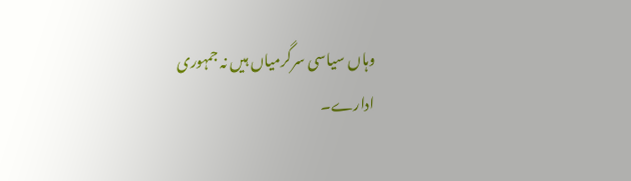وہاں سیاسی سرگرمیاں ہیں نہ جمہوری
ادارے۔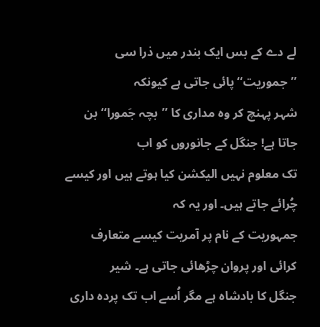لے دے کے بس ایک بندر میں ذرا سی ’’جموریت‘‘ پائی جاتی ہے کیونکہ
شہر پہنچ کر وہ مداری کا ’’بچہ جَمورا‘‘ بن جاتا ہے! جنگل کے جانوروں کو اب
تک معلوم نہیں الیکشن کیا ہوتے ہیں اور کیسے چُرائے جاتے ہیں۔ اور یہ کہ
جمہوریت کے نام پر آمریت کیسے متعارف کرائی اور پروان چڑھائی جاتی ہے۔ شیر
جنگل کا بادشاہ ہے مگر اُسے اب تک پردہ داری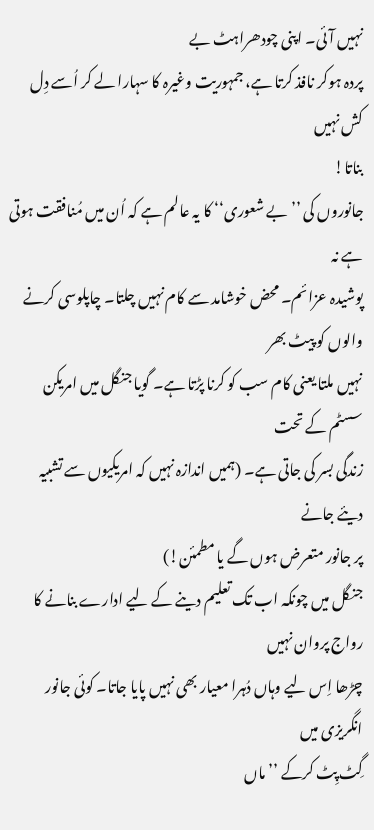نہیں آئی۔ اپنی چودھراہٹ بے
پردہ ہوکر نافذ کرتا ہے، جمہوریت وغیرہ کا سہارا لے کر اُسے دِل کش نہیں
بناتا!
جانوروں کی ’’بے شعوری‘‘ کا یہ عالم ہے کہ اُن میں مُنافقت ہوتی ہے نہ
پوشیدہ عزائم۔ محض خوشامد سے کام نہیں چلتا۔ چاپلوسی کرنے والوں کو پیٹ بھر
نہیں ملتا یعنی کام سب کو کرنا پڑتا ہے۔ گویا جنگل میں امریکن سسٹم کے تحت
زندگی بسر کی جاتی ہے۔ (ہمیں اندازہ نہیں کہ امریکیوں سے تشبیہ دیئے جانے
پر جانور متعرض ہوں گے یا مطمئن!)
جنگل میں چونکہ اب تک تعلیم دینے کے لیے ادارے بنانے کا رواج پروان نہیں
چڑھا اِس لیے وہاں دُہرا معیار بھی نہیں پایا جاتا۔ کوئی جانور انگریزی میں
گِٹ پِٹ کرکے ’’ماں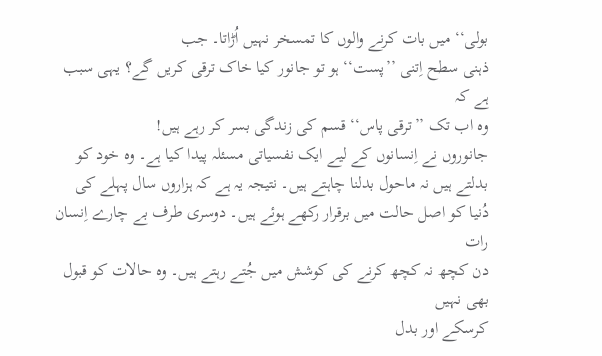بولی‘‘ میں بات کرنے والوں کا تمسخر نہیں اُڑاتا۔ جب
ذہنی سطح اِتنی ’’پست‘‘ ہو تو جانور کیا خاک ترقی کریں گے؟ یہی سبب ہے کہ
وہ اب تک ’’ترقی پاس‘‘ قسم کی زندگی بسر کر رہے ہیں!
جانوروں نے اِنسانوں کے لیے ایک نفسیاتی مسئلہ پیدا کیا ہے۔ وہ خود کو
بدلتے ہیں نہ ماحول بدلنا چاہتے ہیں۔ نتیجہ یہ ہے کہ ہزاروں سال پہلے کی
دُنیا کو اصل حالت میں برقرار رکھے ہوئے ہیں۔ دوسری طرف بے چارے اِنسان رات
دن کچھ نہ کچھ کرنے کی کوشش میں جُتے رہتے ہیں۔ وہ حالات کو قبول بھی نہیں
کرسکے اور بدل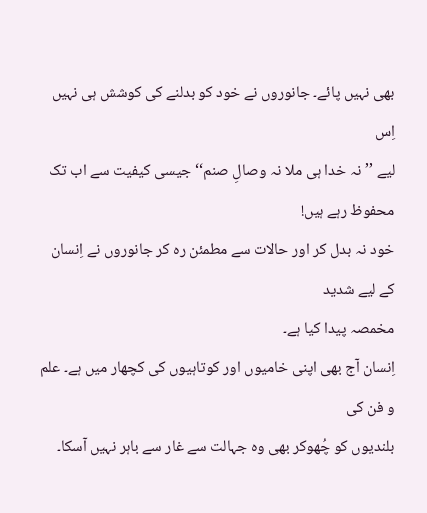بھی نہیں پائے۔ جانوروں نے خود کو بدلنے کی کوشش ہی نہیں اِس
لیے ’’نہ خدا ہی ملا نہ وصالِ صنم‘‘ جیسی کیفیت سے اب تک محفوظ رہے ہیں!
خود نہ بدل کر اور حالات سے مطمئن رہ کر جانوروں نے اِنسان کے لیے شدید
مخمصہ پیدا کیا ہے۔
اِنسان آج بھی اپنی خامیوں اور کوتاہیوں کی کچھار میں ہے۔ علم و فن کی
بلندیوں کو چُھوکر بھی وہ جہالت سے غار سے باہر نہیں آسکا۔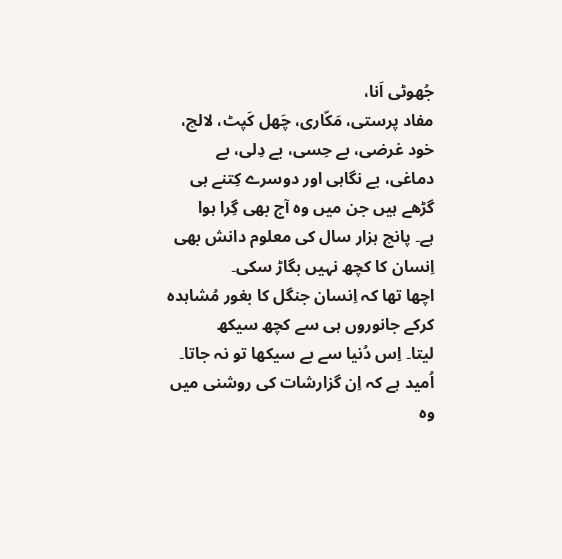جُھوٹی اَنا،
مفاد پرستی، مَکّاری، چَھل کَپٹ، لالچ، خود غرضی، بے حِسی، بے دِلی، بے
دماغی، بے نگاہی اور دوسرے کِتنے ہی گڑھے ہیں جن میں وہ آج بھی گِرا ہوا
ہے۔ پانچ ہزار سال کی معلوم دانش بھی اِنسان کا کچھ نہیں بگاڑ سکی۔
اچھا تھا کہ اِنسان جنگل کا بغور مُشاہدہ کرکے جانوروں ہی سے کچھ سیکھ
لیتا۔ اِس دُنیا سے بے سیکھا تو نہ جاتا۔
اُمید ہے کہ اِن گزارشات کی روشنی میں وہ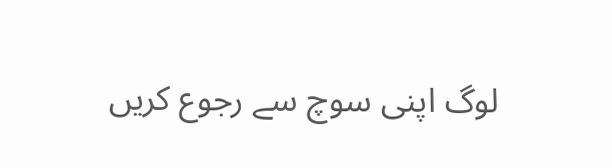لوگ اپنی سوچ سے رجوع کریں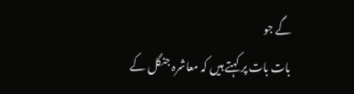گے جو
بات بات پر کہتے ہیں کہ معاشرہ جنگل کے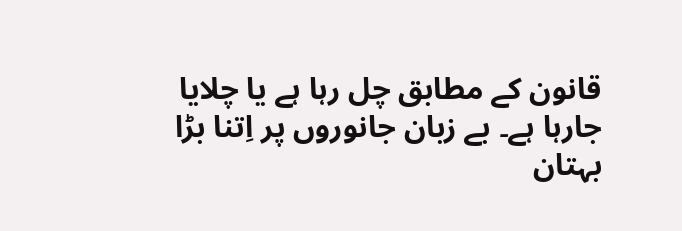قانون کے مطابق چل رہا ہے یا چلایا
جارہا ہے۔ بے زبان جانوروں پر اِتنا بڑا بہتان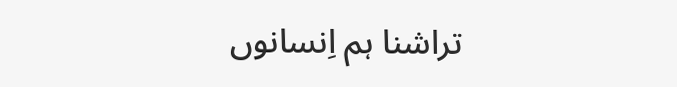تراشنا ہم اِنسانوں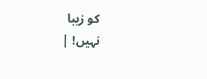کو زیبا
نہیں! |